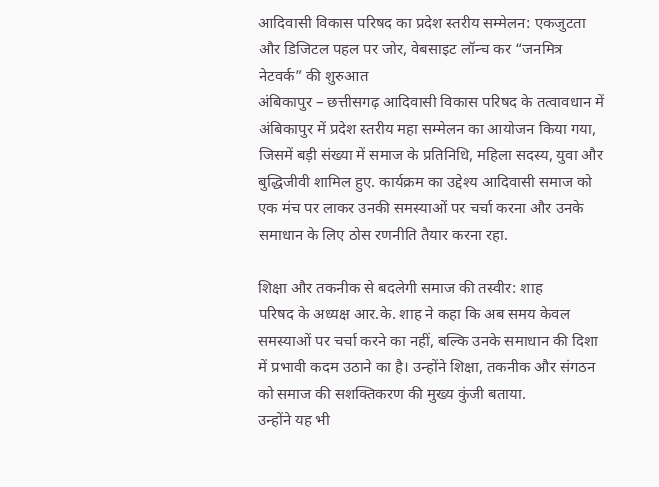आदिवासी विकास परिषद का प्रदेश स्तरीय सम्मेलन: एकजुटता और डिजिटल पहल पर जोर, वेबसाइट लॉन्च कर “जनमित्र नेटवर्क” की शुरुआत
अंबिकापुर – छत्तीसगढ़ आदिवासी विकास परिषद के तत्वावधान में अंबिकापुर में प्रदेश स्तरीय महा सम्मेलन का आयोजन किया गया, जिसमें बड़ी संख्या में समाज के प्रतिनिधि, महिला सदस्य, युवा और बुद्धिजीवी शामिल हुए. कार्यक्रम का उद्देश्य आदिवासी समाज को एक मंच पर लाकर उनकी समस्याओं पर चर्चा करना और उनके समाधान के लिए ठोस रणनीति तैयार करना रहा.

शिक्षा और तकनीक से बदलेगी समाज की तस्वीर: शाह
परिषद के अध्यक्ष आर.के. शाह ने कहा कि अब समय केवल समस्याओं पर चर्चा करने का नहीं, बल्कि उनके समाधान की दिशा में प्रभावी कदम उठाने का है। उन्होंने शिक्षा, तकनीक और संगठन को समाज की सशक्तिकरण की मुख्य कुंजी बताया.
उन्होंने यह भी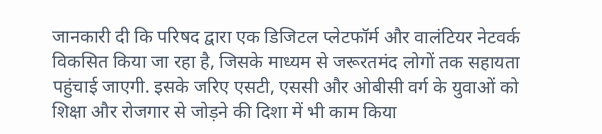जानकारी दी कि परिषद द्वारा एक डिजिटल प्लेटफॉर्म और वालंटियर नेटवर्क विकसित किया जा रहा है, जिसके माध्यम से जरूरतमंद लोगों तक सहायता पहुंचाई जाएगी. इसके जरिए एसटी, एससी और ओबीसी वर्ग के युवाओं को शिक्षा और रोजगार से जोड़ने की दिशा में भी काम किया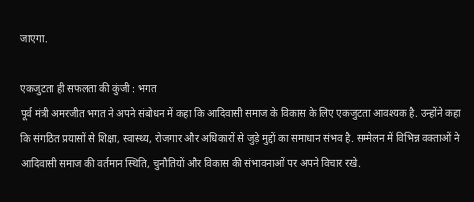जाएगा.

एकजुटता ही सफलता की कुंजी : भगत
पूर्व मंत्री अमरजीत भगत ने अपने संबोधन में कहा कि आदिवासी समाज के विकास के लिए एकजुटता आवश्यक है. उन्होंने कहा कि संगठित प्रयासों से शिक्षा, स्वास्थ्य, रोजगार और अधिकारों से जुड़े मुद्दों का समाधान संभव है. सम्मेलन में विभिन्न वक्ताओं ने आदिवासी समाज की वर्तमान स्थिति, चुनौतियों और विकास की संभावनाओं पर अपने विचार रखे.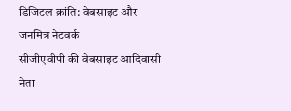डिजिटल क्रांति: वेबसाइट और जनमित्र नेटवर्क
सीजीएवीपी की वेबसाइट आदिवासी नेता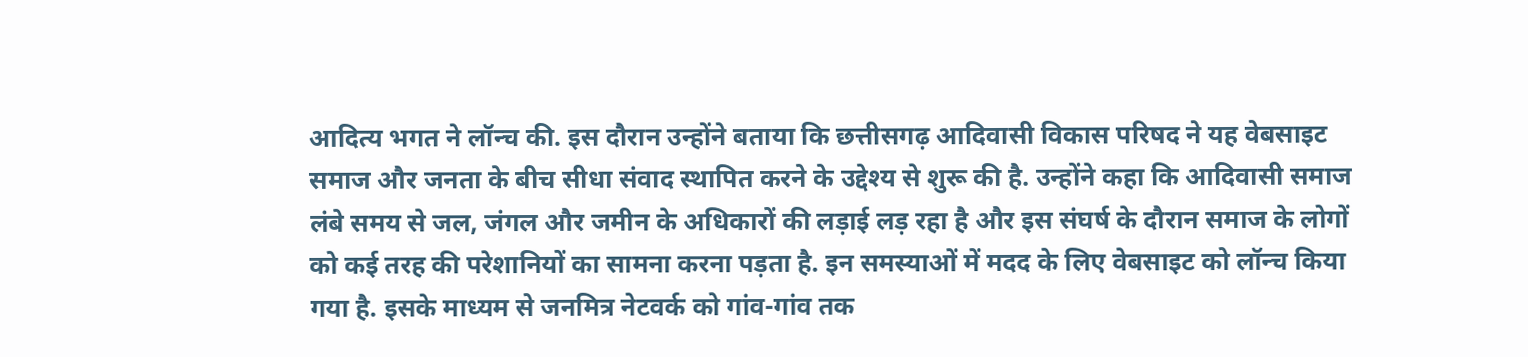आदित्य भगत ने लॉन्च की. इस दौरान उन्होंने बताया कि छत्तीसगढ़ आदिवासी विकास परिषद ने यह वेबसाइट समाज और जनता के बीच सीधा संवाद स्थापित करने के उद्देश्य से शुरू की है. उन्होंने कहा कि आदिवासी समाज लंबे समय से जल, जंगल और जमीन के अधिकारों की लड़ाई लड़ रहा है और इस संघर्ष के दौरान समाज के लोगों को कई तरह की परेशानियों का सामना करना पड़ता है. इन समस्याओं में मदद के लिए वेबसाइट को लॉन्च किया गया है. इसके माध्यम से जनमित्र नेटवर्क को गांव-गांव तक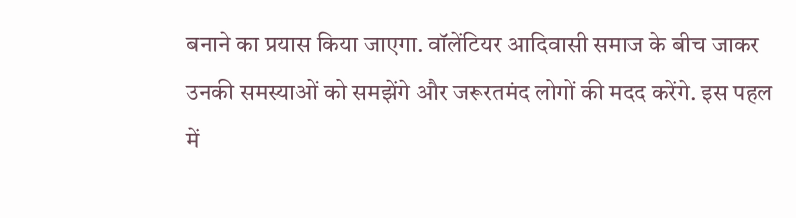बनाने का प्रयास किया जाएगा. वॉलेंटियर आदिवासी समाज के बीच जाकर उनकी समस्याओं को समझेंगे और जरूरतमंद लोगों की मदद करेंगे. इस पहल में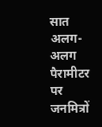सात अलग-अलग पैरामीटर पर जनमित्रों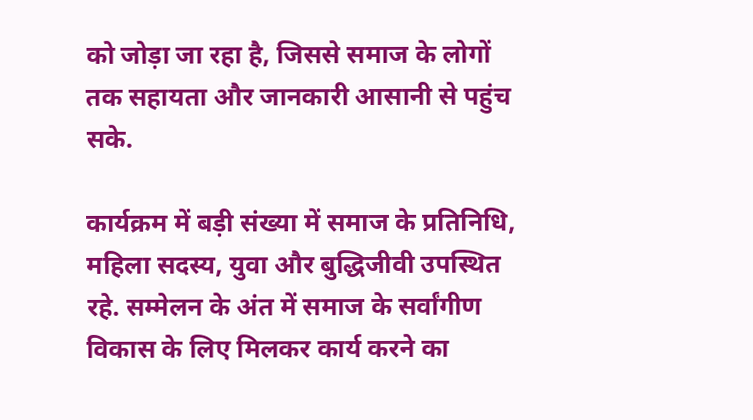को जोड़ा जा रहा है, जिससे समाज के लोगों तक सहायता और जानकारी आसानी से पहुंच सके.

कार्यक्रम में बड़ी संख्या में समाज के प्रतिनिधि, महिला सदस्य, युवा और बुद्धिजीवी उपस्थित रहे. सम्मेलन के अंत में समाज के सर्वांगीण विकास के लिए मिलकर कार्य करने का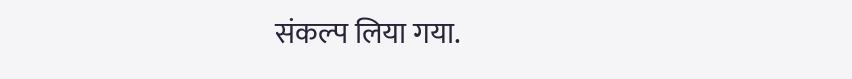संकल्प लिया गया.